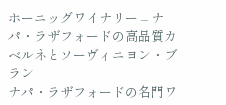ホーニッグワイナリー – ナパ・ラザフォードの高品質カベルネとソーヴィニヨン・ブラン
ナパ・ラザフォードの名門ワ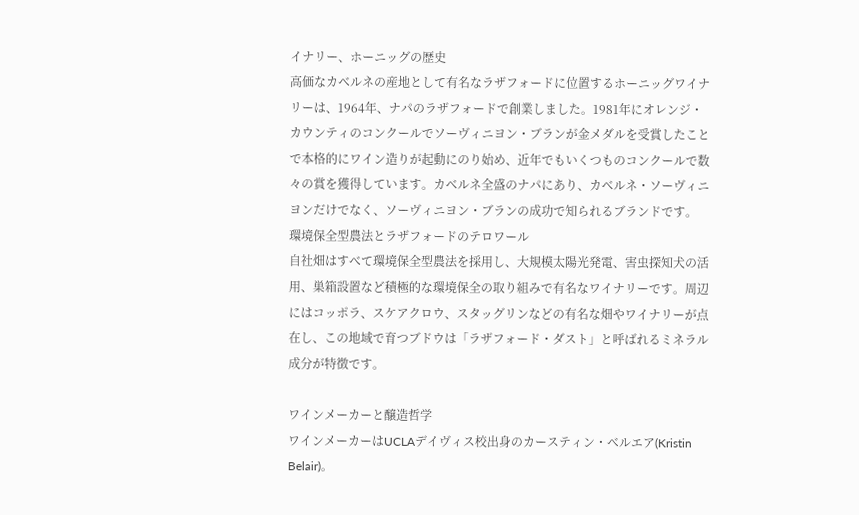イナリー、ホーニッグの歴史
高価なカベルネの産地として有名なラザフォードに位置するホーニッグワイナリーは、1964年、ナパのラザフォードで創業しました。1981年にオレンジ・カウンティのコンクールでソーヴィニヨン・ブランが金メダルを受賞したことで本格的にワイン造りが起動にのり始め、近年でもいくつものコンクールで数々の賞を獲得しています。カベルネ全盛のナパにあり、カベルネ・ソーヴィニヨンだけでなく、ソーヴィニヨン・ブランの成功で知られるブランドです。
環境保全型農法とラザフォードのテロワール
自社畑はすべて環境保全型農法を採用し、大規模太陽光発電、害虫探知犬の活用、巣箱設置など積極的な環境保全の取り組みで有名なワイナリーです。周辺にはコッポラ、スケアクロウ、スタッグリンなどの有名な畑やワイナリーが点在し、この地域で育つブドウは「ラザフォード・ダスト」と呼ばれるミネラル成分が特徴です。

ワインメーカーと醸造哲学
ワインメーカーはUCLAデイヴィス校出身のカースティン・ベルエア(Kristin Belair)。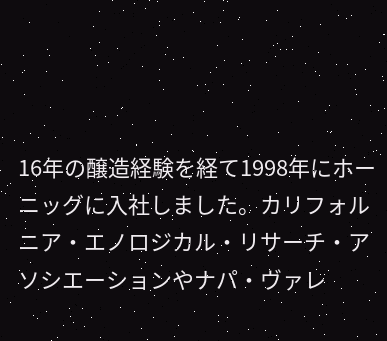16年の醸造経験を経て1998年にホーニッグに入社しました。カリフォルニア・エノロジカル・リサーチ・アソシエーションやナパ・ヴァレ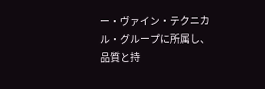ー・ヴァイン・テクニカル・グループに所属し、品質と持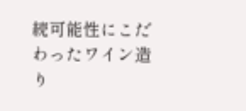続可能性にこだわったワイン造り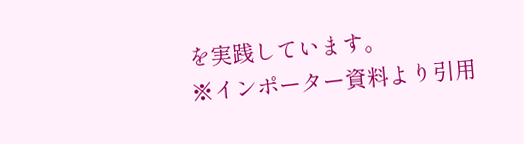を実践しています。
※インポーター資料より引用